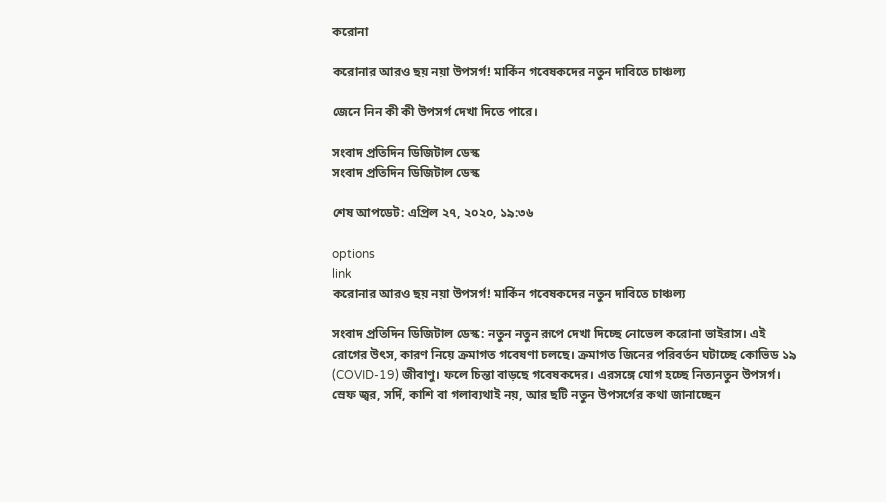করোনা

করোনার আরও ছয় নয়া উপসর্গ! মার্কিন গবেষকদের নতুন দাবিতে চাঞ্চল্য

জেনে নিন কী কী উপসর্গ দেখা দিতে পারে।

সংবাদ প্রতিদিন ডিজিটাল ডেস্ক
সংবাদ প্রতিদিন ডিজিটাল ডেস্ক

শেষ আপডেট: এপ্রিল ২৭, ২০২০, ১৯:৩৬

options
link
করোনার আরও ছয় নয়া উপসর্গ! মার্কিন গবেষকদের নতুন দাবিতে চাঞ্চল্য

সংবাদ প্রতিদিন ডিজিটাল ডেস্ক: নতুন নতুন রূপে দেখা দিচ্ছে নোভেল করোনা ভাইরাস। এই রোগের উৎস, কারণ নিয়ে ক্রমাগত গবেষণা চলছে। ক্রমাগত জিনের পরিবর্তন ঘটাচ্ছে কোভিড ১৯ (COVID-19) জীবাণু। ফলে চিন্তা বাড়ছে গবেষকদের। এরসঙ্গে যোগ হচ্ছে নিত্যনতুন উপসর্গ। স্রেফ জ্বর, সর্দি, কাশি বা গলাব্যথাই নয়, আর ছটি নতুন উপসর্গের কথা জানাচ্ছেন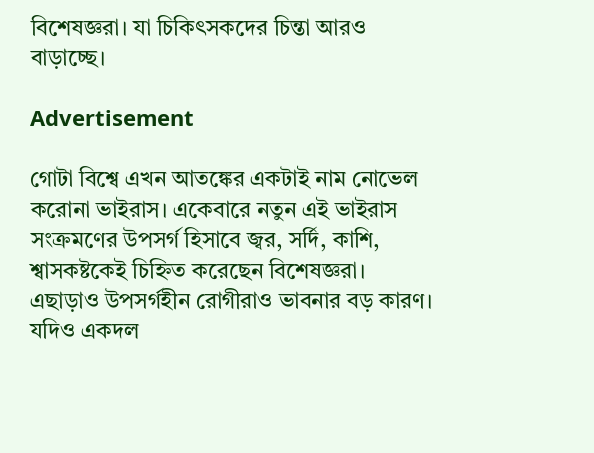বিশেষজ্ঞরা। যা চিকিৎসকদের চিন্তা আরও বাড়াচ্ছে।

Advertisement

গোটা বিশ্বে এখন আতঙ্কের একটাই নাম নোভেল করোনা ভাইরাস। একেবারে নতুন এই ভাইরাস সংক্রমণের উপসর্গ হিসাবে জ্বর, সর্দি, কাশি, শ্বাসকষ্টকেই চিহ্নিত করেছেন বিশেষজ্ঞরা। এছাড়াও উপসর্গহীন রোগীরাও ভাবনার বড় কারণ। যদিও একদল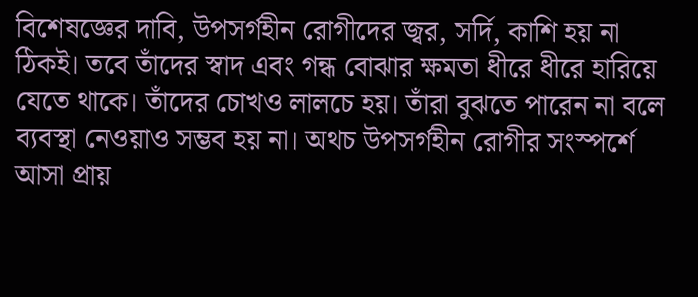বিশেষজ্ঞের দাবি, উপসর্গহীন রোগীদের জ্বর, সর্দি, কাশি হয় না ঠিকই। তবে তাঁদের স্বাদ এবং গন্ধ বোঝার ক্ষমতা ধীরে ধীরে হারিয়ে যেতে থাকে। তাঁদের চোখও লালচে হয়। তাঁরা বুঝতে পারেন না বলে ব্যবস্থা নেওয়াও সম্ভব হয় না। অথচ উপসর্গহীন রোগীর সংস্পর্শে আসা প্রায়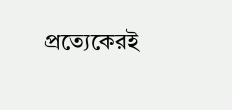প্রত্যেকেরই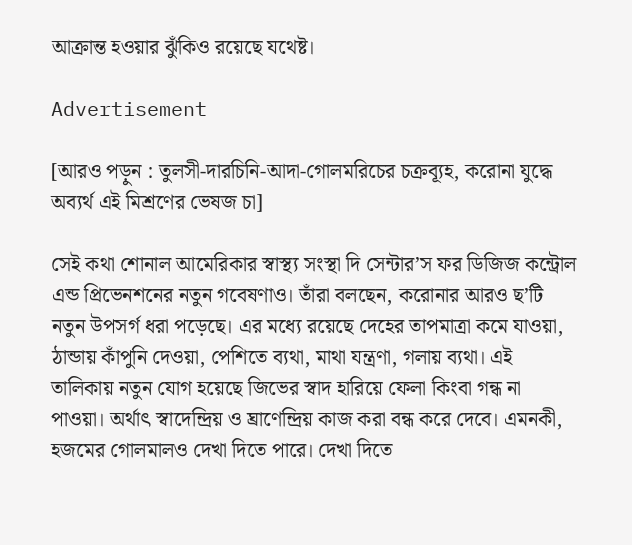আক্রান্ত হওয়ার ঝুঁকিও রয়েছে যথেষ্ট।

Advertisement

[আরও পড়ুন : তুলসী-দারচিনি-আদা-গোলমরিচের চক্রব্যূহ, করোনা যুদ্ধে অব্যর্থ এই মিশ্রণের ভেষজ চা]

সেই কথা শোনাল আমেরিকার স্বাস্থ্য সংস্থা দি সেন্টার’স ফর ডিজিজ কন্ট্রোল এন্ড প্রিভেনশনের নতুন গবেষণাও। তাঁরা বলছেন, করোনার আরও ছ’টি নতুন উপসর্গ ধরা পড়েছে। এর মধ্যে রয়েছে দেহের তাপমাত্রা কমে যাওয়া, ঠান্ডায় কাঁপুনি দেওয়া, পেশিতে ব্যথা, মাথা যন্ত্রণা, গলায় ব্যথা। এই তালিকায় নতুন যোগ হয়েছে জিভের স্বাদ হারিয়ে ফেলা কিংবা গন্ধ না পাওয়া। অর্থাৎ স্বাদেন্দ্রিয় ও ঘ্রাণেন্দ্রিয় কাজ করা বন্ধ করে দেবে। এমনকী, হজমের গোলমালও দেখা দিতে পারে। দেখা দিতে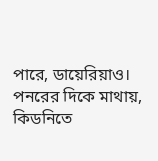পারে, ডায়েরিয়াও। পনরের দিকে মাথায়, কিডনিতে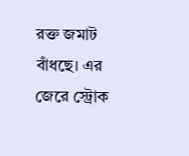রক্ত জমাট বাঁধছে। এর জেরে স্ট্রোক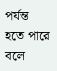পর্যন্ত হতে পারে বলে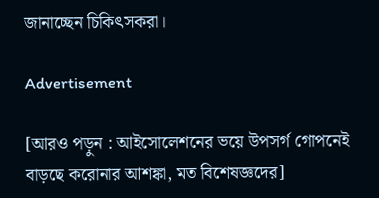জানাচ্ছেন চিকিৎসকরা।

Advertisement

[আরও পড়ুন : আইসোলেশনের ভয়ে উপসর্গ গোপনেই বাড়ছে করোনার আশঙ্কা, মত বিশেষজ্ঞদের]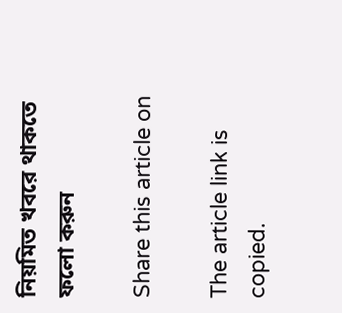নিয়মিত খবরে থাকতে ফলো করুন

Share this article on

The article link is copied.